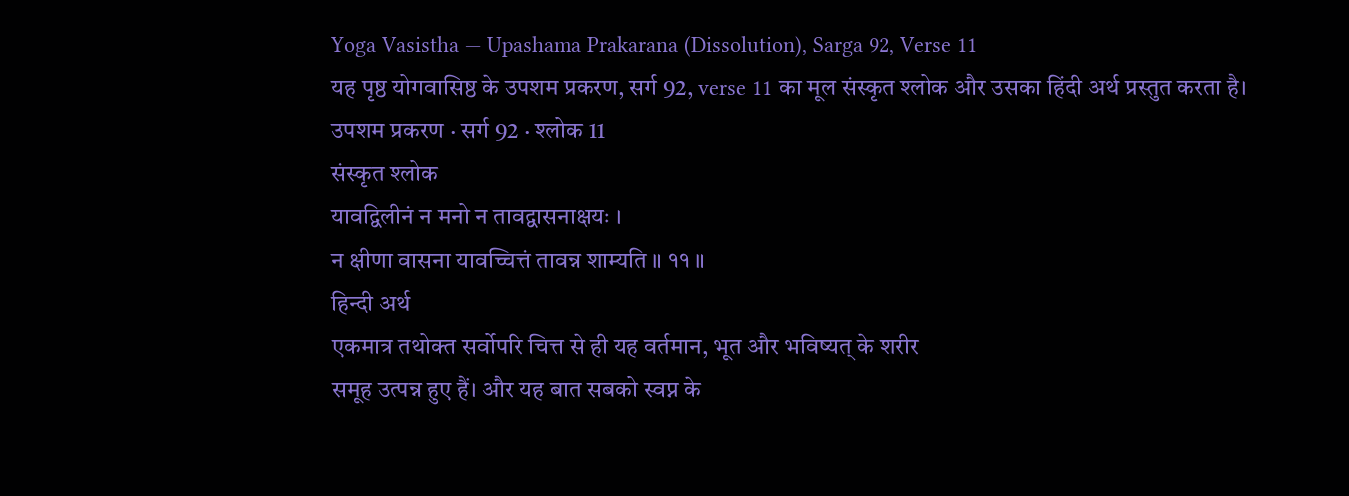Yoga Vasistha — Upashama Prakarana (Dissolution), Sarga 92, Verse 11
यह पृष्ठ योगवासिष्ठ के उपशम प्रकरण, सर्ग 92, verse 11 का मूल संस्कृत श्लोक और उसका हिंदी अर्थ प्रस्तुत करता है।
उपशम प्रकरण · सर्ग 92 · श्लोक 11
संस्कृत श्लोक
यावद्विलीनं न मनो न तावद्वासनाक्षयः ।
न क्षीणा वासना यावच्चित्तं तावन्न शाम्यति ॥ ११ ॥
हिन्दी अर्थ
एकमात्र तथोक्त सर्वोपरि चित्त से ही यह वर्तमान, भूत और भविष्यत् के शरीर
समूह उत्पन्न हुए हैं। और यह बात सबको स्वप्न के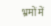भ्रमों में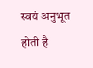स्वयं अनुभूत होती है